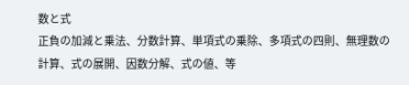数と式
正負の加減と乗法、分数計算、単項式の乗除、多項式の四則、無理数の計算、式の展開、因数分解、式の値、等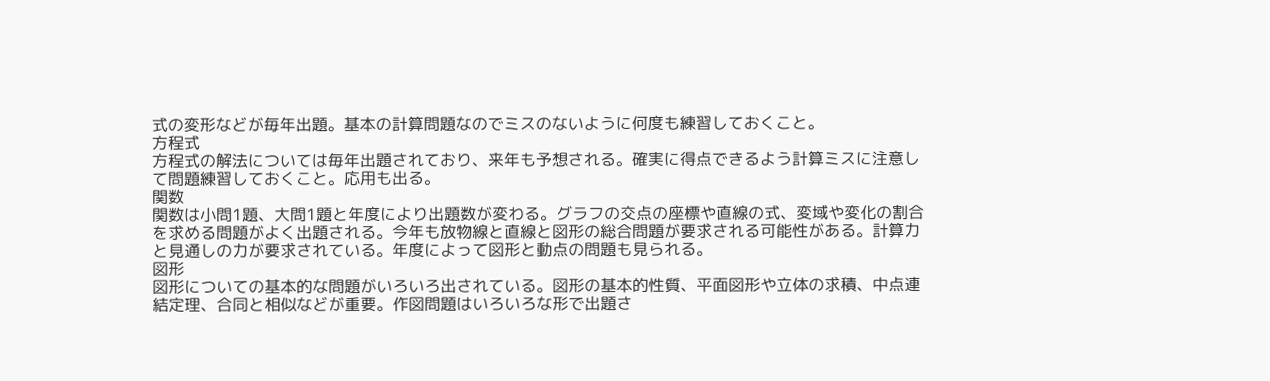式の変形などが毎年出題。基本の計算問題なのでミスのないように何度も練習しておくこと。
方程式
方程式の解法については毎年出題されており、来年も予想される。確実に得点できるよう計算ミスに注意して問題練習しておくこと。応用も出る。
関数
関数は小問1題、大問1題と年度により出題数が変わる。グラフの交点の座標や直線の式、変域や変化の割合を求める問題がよく出題される。今年も放物線と直線と図形の総合問題が要求される可能性がある。計算力と見通しの力が要求されている。年度によって図形と動点の問題も見られる。
図形
図形についての基本的な問題がいろいろ出されている。図形の基本的性質、平面図形や立体の求積、中点連結定理、合同と相似などが重要。作図問題はいろいろな形で出題さ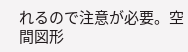れるので注意が必要。空間図形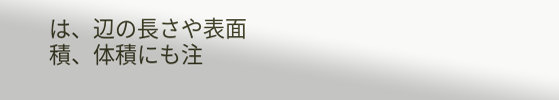は、辺の長さや表面積、体積にも注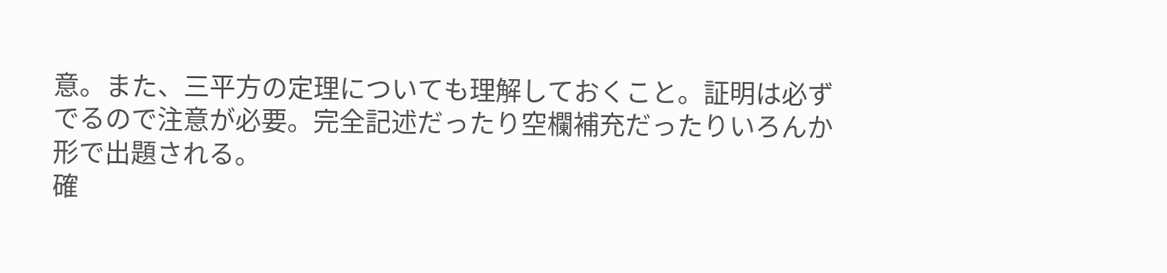意。また、三平方の定理についても理解しておくこと。証明は必ずでるので注意が必要。完全記述だったり空欄補充だったりいろんか形で出題される。
確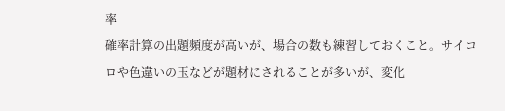率
確率計算の出題頻度が高いが、場合の数も練習しておくこと。サイコロや色違いの玉などが題材にされることが多いが、変化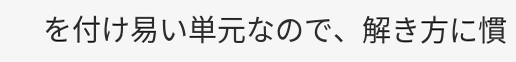を付け易い単元なので、解き方に慣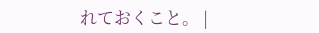れておくこと。 |